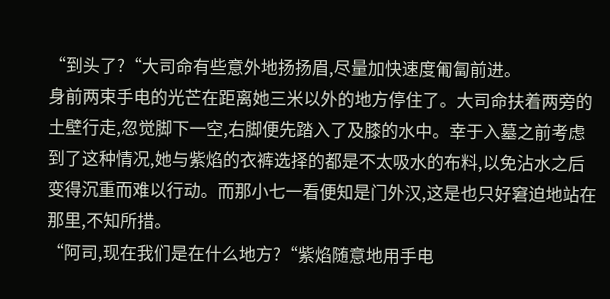“到头了?“大司命有些意外地扬扬眉,尽量加快速度匍匐前进。
身前两束手电的光芒在距离她三米以外的地方停住了。大司命扶着两旁的土壁行走,忽觉脚下一空,右脚便先踏入了及膝的水中。幸于入墓之前考虑到了这种情况,她与紫焰的衣裤选择的都是不太吸水的布料,以免沾水之后变得沉重而难以行动。而那小七一看便知是门外汉,这是也只好窘迫地站在那里,不知所措。
“阿司,现在我们是在什么地方?“紫焰随意地用手电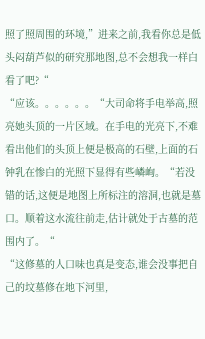照了照周围的环境,”进来之前,我看你总是低头闷葫芦似的研究那地图,总不会想我一样白看了吧?“
“应该。。。。。。“大司命将手电举高,照亮她头顶的一片区域。在手电的光亮下,不难看出他们的头顶上便是极高的石壁,上面的石钟乳在惨白的光照下显得有些嶙峋。“若没错的话,这便是地图上所标注的溶洞,也就是墓口。顺着这水流往前走,估计就处于古墓的范围内了。“
“这修墓的人口味也真是变态,谁会没事把自己的坟墓修在地下河里,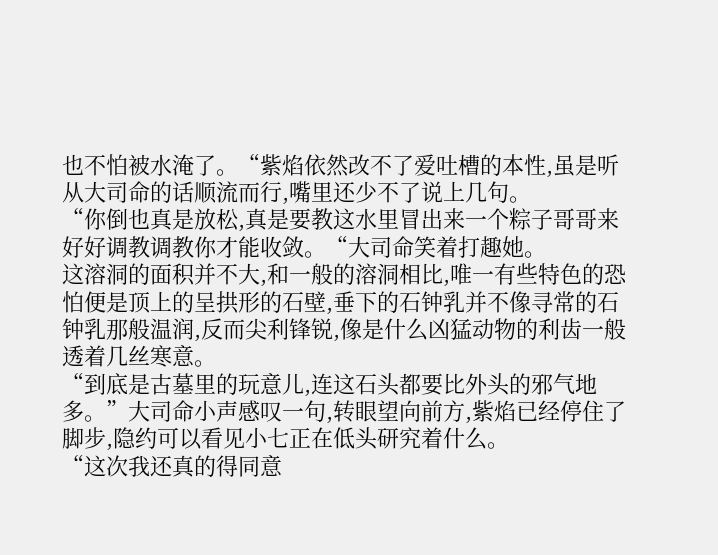也不怕被水淹了。“紫焰依然改不了爱吐槽的本性,虽是听从大司命的话顺流而行,嘴里还少不了说上几句。
“你倒也真是放松,真是要教这水里冒出来一个粽子哥哥来好好调教调教你才能收敛。“大司命笑着打趣她。
这溶洞的面积并不大,和一般的溶洞相比,唯一有些特色的恐怕便是顶上的呈拱形的石壁,垂下的石钟乳并不像寻常的石钟乳那般温润,反而尖利锋锐,像是什么凶猛动物的利齿一般透着几丝寒意。
“到底是古墓里的玩意儿,连这石头都要比外头的邪气地多。”大司命小声感叹一句,转眼望向前方,紫焰已经停住了脚步,隐约可以看见小七正在低头研究着什么。
“这次我还真的得同意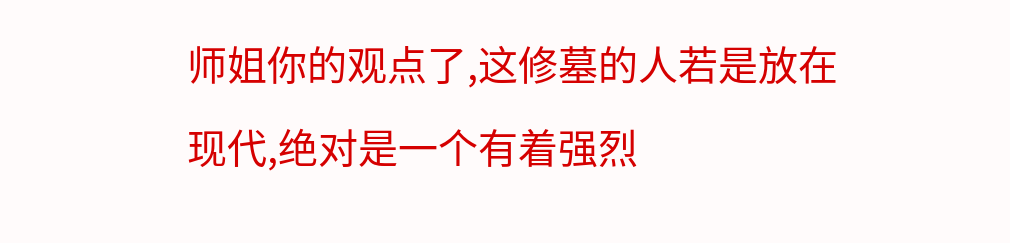师姐你的观点了,这修墓的人若是放在现代,绝对是一个有着强烈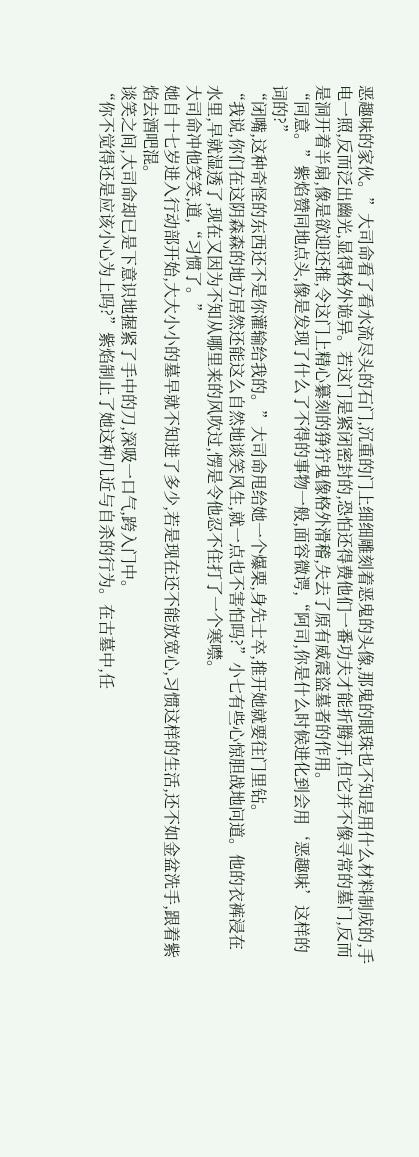恶趣味的家伙。”大司命看了看水流尽头的石门,沉重的门上细细雕刻着恶鬼的头像,那鬼的眼珠也不知是用什么材料制成的,手电一照,反而泛出幽光,显得格外诡异。若这门是紧闭密封的,恐怕还得费他们一番功夫才能折腾开,但它并不像寻常的墓门,反而是洞开着半扇,像是欲迎还推,令这门上精心纂刻的狰狞鬼像格外滑稽,失去了原有威震盗墓者的作用。
“同意。”紫焰赞同地点头,像是发现了什么了不得的事物一般,面容微谔,“阿司,你是什么时候进化到会用‘恶趣味’这样的词的?”
“闭嘴,这种奇怪的东西还不是你灌输给我的。”大司命甩给她一个爆栗,身先士卒,推开她就要往门里钻。
“我说,你们在这阴森森的地方居然还能这么自然地谈笑风生,就一点也不害怕吗?”小七有些心惊胆战地问道。他的衣裤浸在水里,早就湿透了,现在又因为不知从哪里来的风吹过,愣是令他忍不住打了一个寒噤。
大司命冲他笑笑,道,“习惯了。”
她自十七岁进入行动部开始,大大小小的墓早就不知进了多少,若是现在还不能放宽心,习惯这样的生活,还不如金盆洗手,跟着紫焰去酒吧混。
谈笑之间,大司命却已是下意识地握紧了手中的刀,深吸一口气,跨入门中。
“你不觉得还是应该小心为上吗?”紫焰制止了她这种几近与自杀的行为。在古墓中,任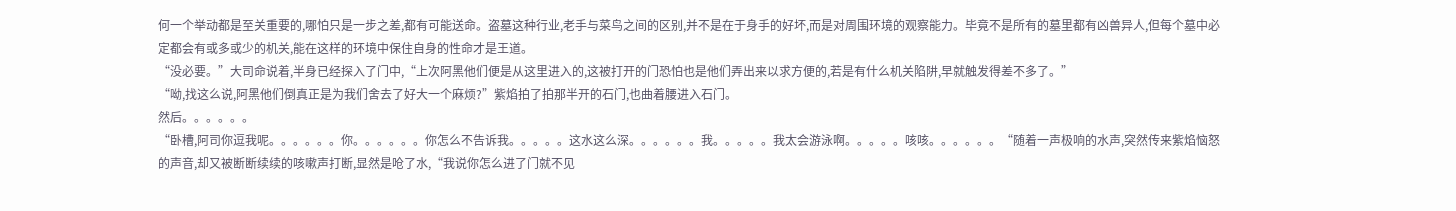何一个举动都是至关重要的,哪怕只是一步之差,都有可能送命。盗墓这种行业,老手与菜鸟之间的区别,并不是在于身手的好坏,而是对周围环境的观察能力。毕竟不是所有的墓里都有凶兽异人,但每个墓中必定都会有或多或少的机关,能在这样的环境中保住自身的性命才是王道。
“没必要。”大司命说着,半身已经探入了门中,“上次阿黑他们便是从这里进入的,这被打开的门恐怕也是他们弄出来以求方便的,若是有什么机关陷阱,早就触发得差不多了。”
“呦,找这么说,阿黑他们倒真正是为我们舍去了好大一个麻烦?”紫焰拍了拍那半开的石门,也曲着腰进入石门。
然后。。。。。。
“卧槽,阿司你逗我呢。。。。。。你。。。。。。你怎么不告诉我。。。。。这水这么深。。。。。。我。。。。。我太会游泳啊。。。。。咳咳。。。。。。“随着一声极响的水声,突然传来紫焰恼怒的声音,却又被断断续续的咳嗽声打断,显然是呛了水,“我说你怎么进了门就不见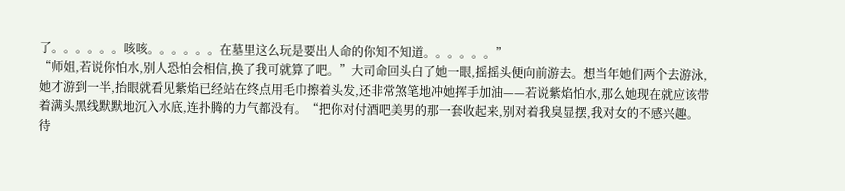了。。。。。。咳咳。。。。。。在墓里这么玩是要出人命的你知不知道。。。。。。”
“师姐,若说你怕水,别人恐怕会相信,换了我可就算了吧。”大司命回头白了她一眼,摇摇头便向前游去。想当年她们两个去游泳,她才游到一半,抬眼就看见紫焰已经站在终点用毛巾擦着头发,还非常煞笔地冲她挥手加油——若说紫焰怕水,那么她现在就应该带着满头黑线默默地沉入水底,连扑腾的力气都没有。“把你对付酒吧美男的那一套收起来,别对着我臭显摆,我对女的不感兴趣。待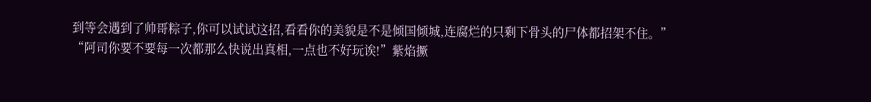到等会遇到了帅哥粽子,你可以试试这招,看看你的美貌是不是倾国倾城,连腐烂的只剩下骨头的尸体都招架不住。”
“阿司你要不要每一次都那么快说出真相,一点也不好玩诶!”紫焰撅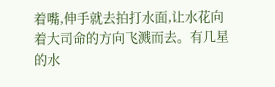着嘴,伸手就去拍打水面,让水花向着大司命的方向飞溅而去。有几星的水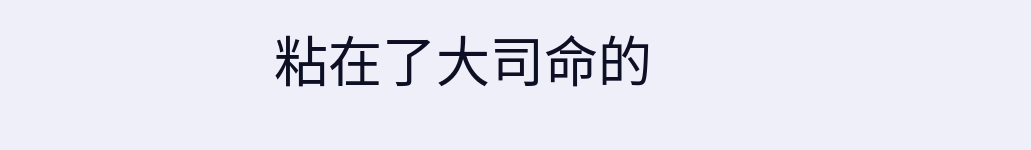粘在了大司命的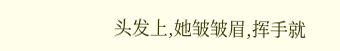头发上,她皱皱眉,挥手就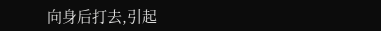向身后打去,引起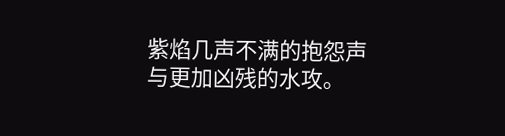紫焰几声不满的抱怨声与更加凶残的水攻。